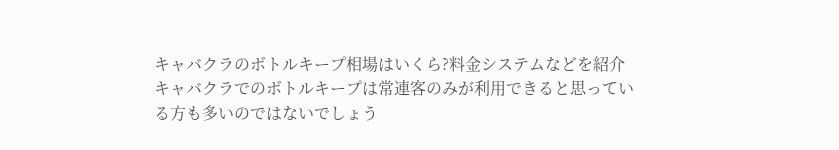キャバクラのボトルキープ相場はいくら?料金システムなどを紹介
キャバクラでのボトルキープは常連客のみが利用できると思っている方も多いのではないでしょう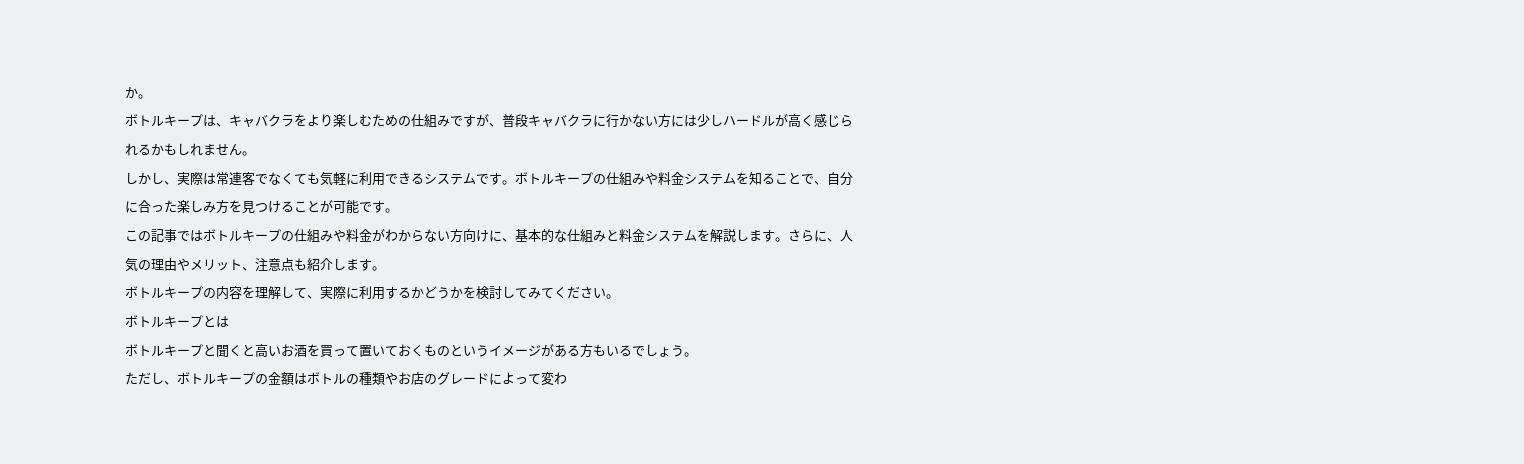か。
ボトルキープは、キャバクラをより楽しむための仕組みですが、普段キャバクラに行かない方には少しハードルが高く感じられるかもしれません。
しかし、実際は常連客でなくても気軽に利用できるシステムです。ボトルキープの仕組みや料金システムを知ることで、自分に合った楽しみ方を見つけることが可能です。
この記事ではボトルキープの仕組みや料金がわからない方向けに、基本的な仕組みと料金システムを解説します。さらに、人気の理由やメリット、注意点も紹介します。
ボトルキープの内容を理解して、実際に利用するかどうかを検討してみてください。
ボトルキープとは
ボトルキープと聞くと高いお酒を買って置いておくものというイメージがある方もいるでしょう。
ただし、ボトルキープの金額はボトルの種類やお店のグレードによって変わ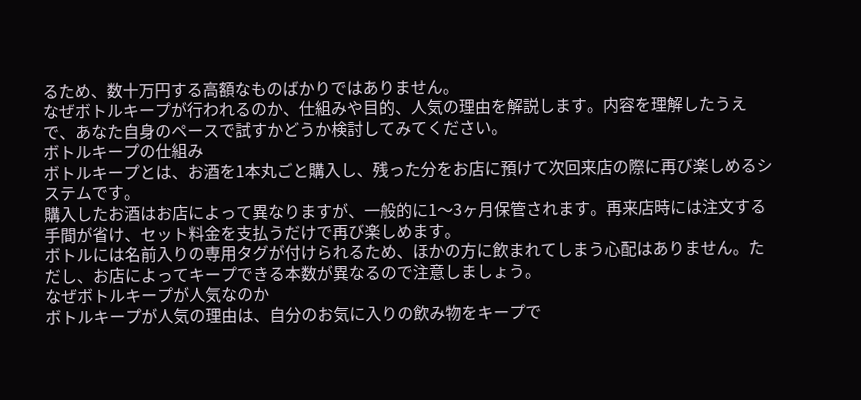るため、数十万円する高額なものばかりではありません。
なぜボトルキープが行われるのか、仕組みや目的、人気の理由を解説します。内容を理解したうえで、あなた自身のペースで試すかどうか検討してみてください。
ボトルキープの仕組み
ボトルキープとは、お酒を1本丸ごと購入し、残った分をお店に預けて次回来店の際に再び楽しめるシステムです。
購入したお酒はお店によって異なりますが、一般的に1〜3ヶ月保管されます。再来店時には注文する手間が省け、セット料金を支払うだけで再び楽しめます。
ボトルには名前入りの専用タグが付けられるため、ほかの方に飲まれてしまう心配はありません。ただし、お店によってキープできる本数が異なるので注意しましょう。
なぜボトルキープが人気なのか
ボトルキープが人気の理由は、自分のお気に入りの飲み物をキープで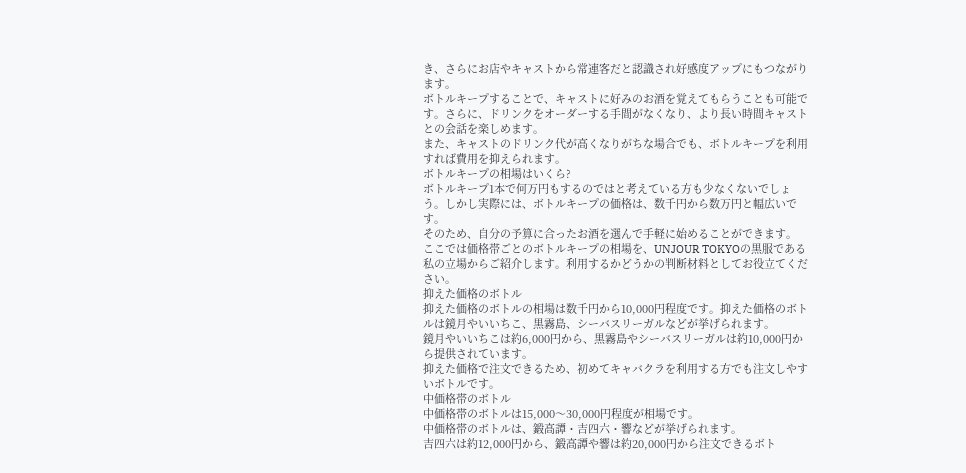き、さらにお店やキャストから常連客だと認識され好感度アップにもつながります。
ボトルキープすることで、キャストに好みのお酒を覚えてもらうことも可能です。さらに、ドリンクをオーダーする手間がなくなり、より長い時間キャストとの会話を楽しめます。
また、キャストのドリンク代が高くなりがちな場合でも、ボトルキープを利用すれば費用を抑えられます。
ボトルキープの相場はいくら?
ボトルキープ1本で何万円もするのではと考えている方も少なくないでしょう。しかし実際には、ボトルキープの価格は、数千円から数万円と幅広いです。
そのため、自分の予算に合ったお酒を選んで手軽に始めることができます。
ここでは価格帯ごとのボトルキープの相場を、UNJOUR TOKYOの黒服である私の立場からご紹介します。利用するかどうかの判断材料としてお役立てください。
抑えた価格のボトル
抑えた価格のボトルの相場は数千円から10,000円程度です。抑えた価格のボトルは鏡月やいいちこ、黒霧島、シーバスリーガルなどが挙げられます。
鏡月やいいちこは約6,000円から、黒霧島やシーバスリーガルは約10,000円から提供されています。
抑えた価格で注文できるため、初めてキャバクラを利用する方でも注文しやすいボトルです。
中価格帯のボトル
中価格帯のボトルは15,000〜30,000円程度が相場です。
中価格帯のボトルは、鍛高譚・吉四六・響などが挙げられます。
吉四六は約12,000円から、鍛高譚や響は約20,000円から注文できるボト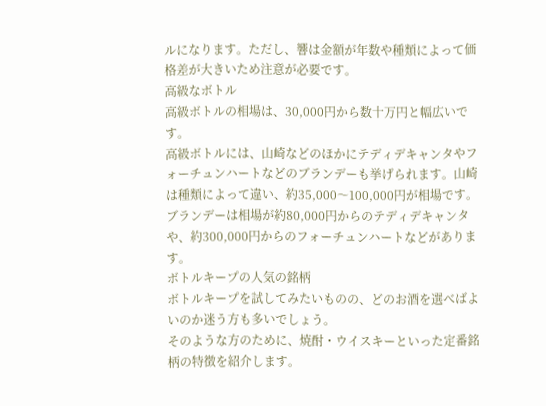ルになります。ただし、響は金額が年数や種類によって価格差が大きいため注意が必要です。
高級なボトル
高級ボトルの相場は、30,000円から数十万円と幅広いです。
高級ボトルには、山崎などのほかにテディデキャンタやフォーチュンハートなどのブランデーも挙げられます。山崎は種類によって違い、約35,000〜100,000円が相場です。
ブランデーは相場が約80,000円からのテディデキャンタや、約300,000円からのフォーチュンハートなどがあります。
ボトルキープの人気の銘柄
ボトルキープを試してみたいものの、どのお酒を選べばよいのか迷う方も多いでしょう。
そのような方のために、焼酎・ウイスキーといった定番銘柄の特徴を紹介します。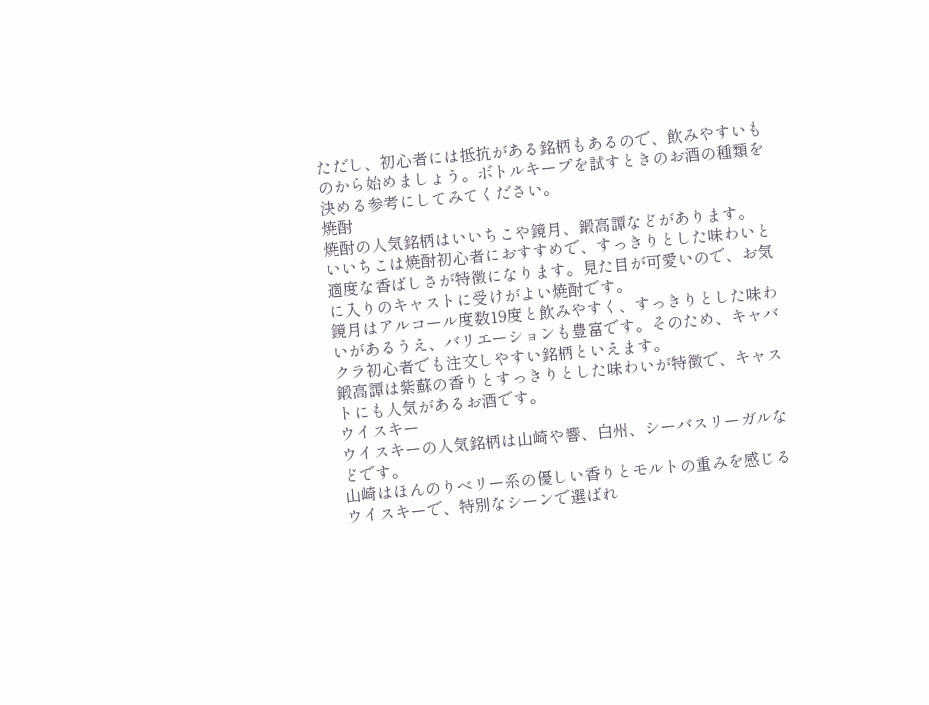ただし、初心者には抵抗がある銘柄もあるので、飲みやすいものから始めましょう。ボトルキープを試すときのお酒の種類を決める参考にしてみてください。
焼酎
焼酎の人気銘柄はいいちこや鏡月、鍛高譚などがあります。
いいちこは焼酎初心者におすすめで、すっきりとした味わいと適度な香ばしさが特徴になります。見た目が可愛いので、お気に入りのキャストに受けがよい焼酎です。
鏡月はアルコール度数19度と飲みやすく、すっきりとした味わいがあるうえ、バリエーションも豊富です。そのため、キャバクラ初心者でも注文しやすい銘柄といえます。
鍛高譚は紫蘇の香りとすっきりとした味わいが特徴で、キャストにも人気があるお酒です。
ウイスキー
ウイスキーの人気銘柄は山崎や響、白州、シーバスリーガルなどです。
山崎はほんのりベリー系の優しい香りとモルトの重みを感じるウイスキーで、特別なシーンで選ばれ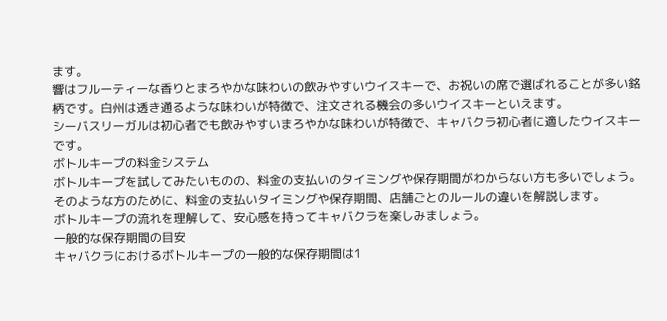ます。
響はフルーティーな香りとまろやかな味わいの飲みやすいウイスキーで、お祝いの席で選ばれることが多い銘柄です。白州は透き通るような味わいが特徴で、注文される機会の多いウイスキーといえます。
シーバスリーガルは初心者でも飲みやすいまろやかな味わいが特徴で、キャバクラ初心者に適したウイスキーです。
ボトルキープの料金システム
ボトルキープを試してみたいものの、料金の支払いのタイミングや保存期間がわからない方も多いでしょう。
そのような方のために、料金の支払いタイミングや保存期間、店舗ごとのルールの違いを解説します。
ボトルキープの流れを理解して、安心感を持ってキャバクラを楽しみましょう。
一般的な保存期間の目安
キャバクラにおけるボトルキープの一般的な保存期間は1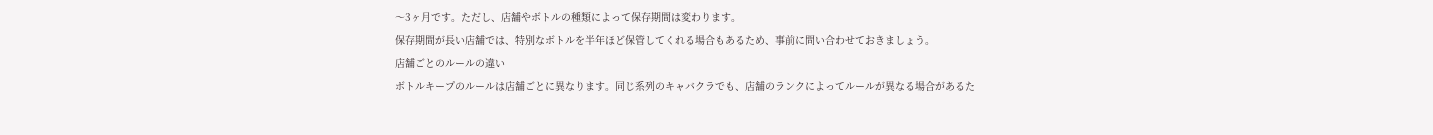〜3ヶ月です。ただし、店舗やボトルの種類によって保存期間は変わります。
保存期間が長い店舗では、特別なボトルを半年ほど保管してくれる場合もあるため、事前に問い合わせておきましょう。
店舗ごとのルールの違い
ボトルキープのルールは店舗ごとに異なります。同じ系列のキャバクラでも、店舗のランクによってルールが異なる場合があるた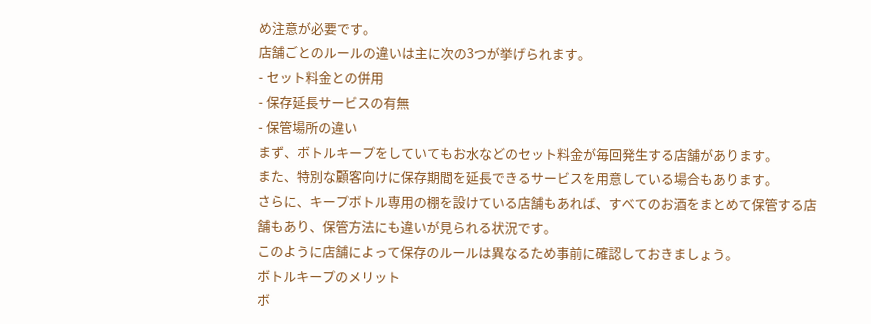め注意が必要です。
店舗ごとのルールの違いは主に次の3つが挙げられます。
- セット料金との併用
- 保存延長サービスの有無
- 保管場所の違い
まず、ボトルキープをしていてもお水などのセット料金が毎回発生する店舗があります。
また、特別な顧客向けに保存期間を延長できるサービスを用意している場合もあります。
さらに、キープボトル専用の棚を設けている店舗もあれば、すべてのお酒をまとめて保管する店舗もあり、保管方法にも違いが見られる状況です。
このように店舗によって保存のルールは異なるため事前に確認しておきましょう。
ボトルキープのメリット
ボ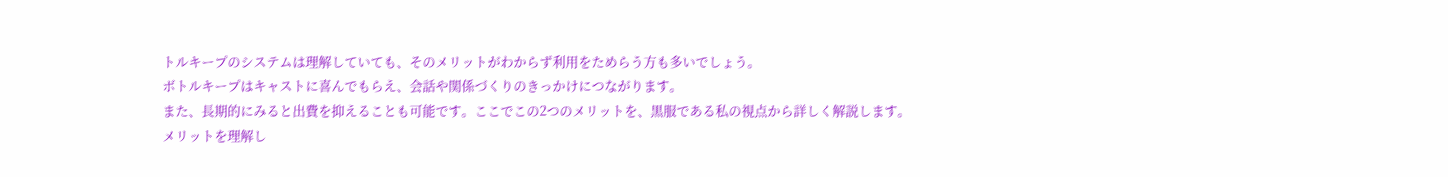トルキープのシステムは理解していても、そのメリットがわからず利用をためらう方も多いでしょう。
ボトルキープはキャストに喜んでもらえ、会話や関係づくりのきっかけにつながります。
また、長期的にみると出費を抑えることも可能です。ここでこの2つのメリットを、黒服である私の視点から詳しく解説します。
メリットを理解し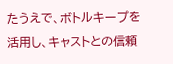たうえで、ボトルキープを活用し、キャストとの信頼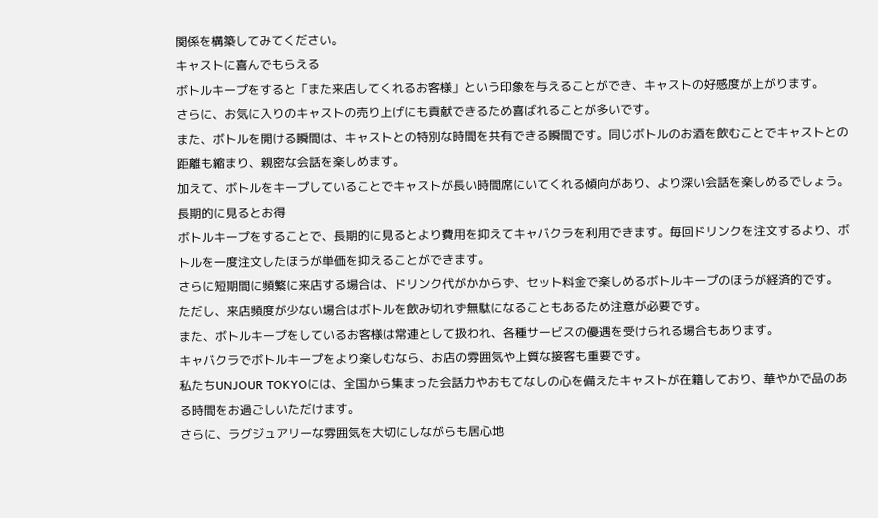関係を構築してみてください。
キャストに喜んでもらえる
ボトルキープをすると「また来店してくれるお客様」という印象を与えることができ、キャストの好感度が上がります。
さらに、お気に入りのキャストの売り上げにも貢献できるため喜ばれることが多いです。
また、ボトルを開ける瞬間は、キャストとの特別な時間を共有できる瞬間です。同じボトルのお酒を飲むことでキャストとの距離も縮まり、親密な会話を楽しめます。
加えて、ボトルをキープしていることでキャストが長い時間席にいてくれる傾向があり、より深い会話を楽しめるでしょう。
長期的に見るとお得
ボトルキープをすることで、長期的に見るとより費用を抑えてキャバクラを利用できます。毎回ドリンクを注文するより、ボトルを一度注文したほうが単価を抑えることができます。
さらに短期間に頻繁に来店する場合は、ドリンク代がかからず、セット料金で楽しめるボトルキープのほうが経済的です。
ただし、来店頻度が少ない場合はボトルを飲み切れず無駄になることもあるため注意が必要です。
また、ボトルキープをしているお客様は常連として扱われ、各種サービスの優遇を受けられる場合もあります。
キャバクラでボトルキープをより楽しむなら、お店の雰囲気や上質な接客も重要です。
私たちUNJOUR TOKYOには、全国から集まった会話力やおもてなしの心を備えたキャストが在籍しており、華やかで品のある時間をお過ごしいただけます。
さらに、ラグジュアリーな雰囲気を大切にしながらも居心地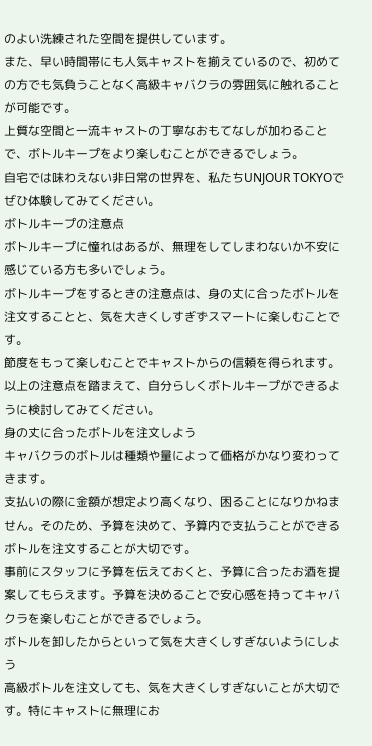のよい洗練された空間を提供しています。
また、早い時間帯にも人気キャストを揃えているので、初めての方でも気負うことなく高級キャバクラの雰囲気に触れることが可能です。
上質な空間と一流キャストの丁寧なおもてなしが加わることで、ボトルキープをより楽しむことができるでしょう。
自宅では味わえない非日常の世界を、私たちUNJOUR TOKYOでぜひ体験してみてください。
ボトルキープの注意点
ボトルキープに憧れはあるが、無理をしてしまわないか不安に感じている方も多いでしょう。
ボトルキープをするときの注意点は、身の丈に合ったボトルを注文することと、気を大きくしすぎずスマートに楽しむことです。
節度をもって楽しむことでキャストからの信頼を得られます。以上の注意点を踏まえて、自分らしくボトルキープができるように検討してみてください。
身の丈に合ったボトルを注文しよう
キャバクラのボトルは種類や量によって価格がかなり変わってきます。
支払いの際に金額が想定より高くなり、困ることになりかねません。そのため、予算を決めて、予算内で支払うことができるボトルを注文することが大切です。
事前にスタッフに予算を伝えておくと、予算に合ったお酒を提案してもらえます。予算を決めることで安心感を持ってキャバクラを楽しむことができるでしょう。
ボトルを卸したからといって気を大きくしすぎないようにしよう
高級ボトルを注文しても、気を大きくしすぎないことが大切です。特にキャストに無理にお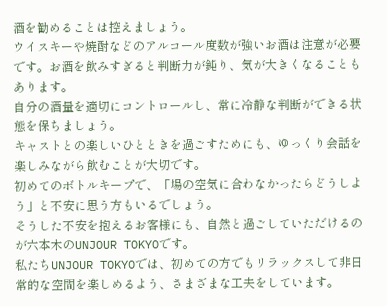酒を勧めることは控えましょう。
ウイスキーや焼酎などのアルコール度数が強いお酒は注意が必要です。お酒を飲みすぎると判断力が鈍り、気が大きくなることもあります。
自分の酒量を適切にコントロールし、常に冷静な判断ができる状態を保ちましょう。
キャストとの楽しいひとときを過ごすためにも、ゆっくり会話を楽しみながら飲むことが大切です。
初めてのボトルキープで、「場の空気に合わなかったらどうしよう」と不安に思う方もいるでしょう。
そうした不安を抱えるお客様にも、自然と過ごしていただけるのが六本木のUNJOUR TOKYOです。
私たちUNJOUR TOKYOでは、初めての方でもリラックスして非日常的な空間を楽しめるよう、さまざまな工夫をしています。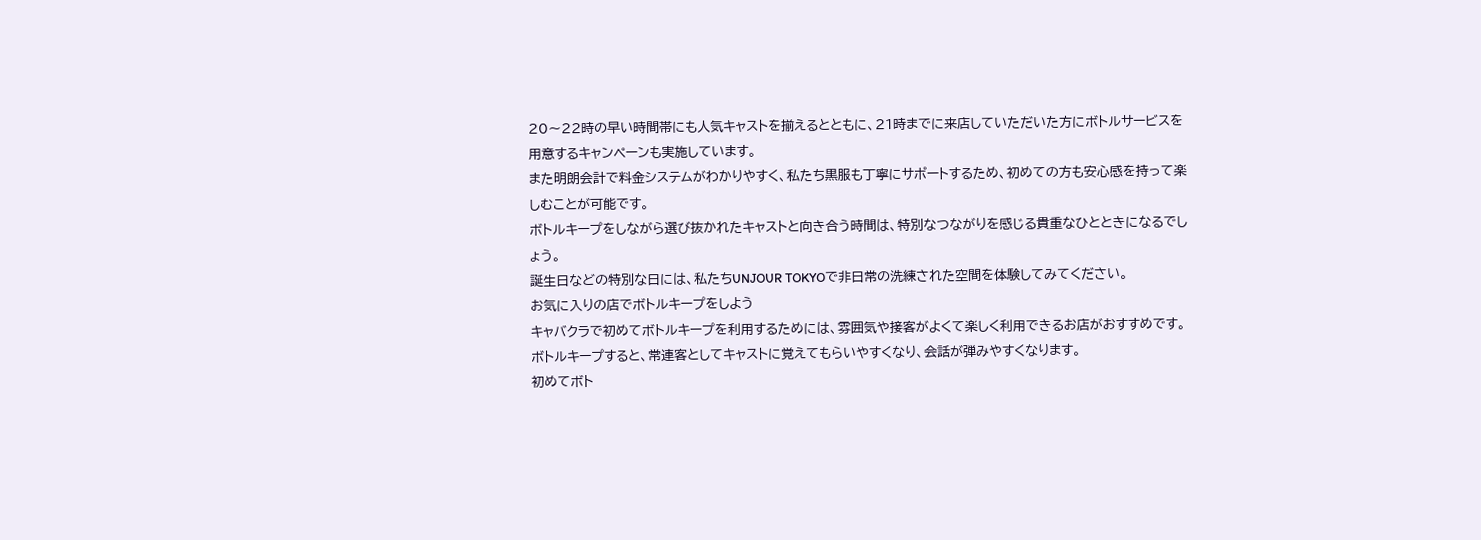20〜22時の早い時間帯にも人気キャストを揃えるとともに、21時までに来店していただいた方にボトルサービスを用意するキャンペーンも実施しています。
また明朗会計で料金システムがわかりやすく、私たち黒服も丁寧にサポートするため、初めての方も安心感を持って楽しむことが可能です。
ボトルキープをしながら選び抜かれたキャストと向き合う時間は、特別なつながりを感じる貴重なひとときになるでしょう。
誕生日などの特別な日には、私たちUNJOUR TOKYOで非日常の洗練された空間を体験してみてください。
お気に入りの店でボトルキープをしよう
キャバクラで初めてボトルキープを利用するためには、雰囲気や接客がよくて楽しく利用できるお店がおすすめです。
ボトルキープすると、常連客としてキャストに覚えてもらいやすくなり、会話が弾みやすくなります。
初めてボト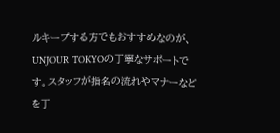ルキープする方でもおすすめなのが、UNJOUR TOKYOの丁寧なサポートです。スタッフが指名の流れやマナーなどを丁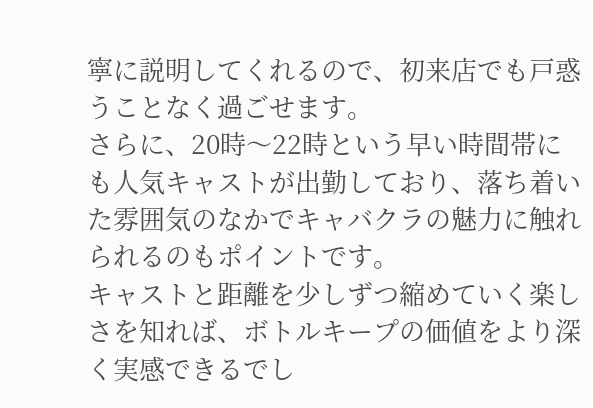寧に説明してくれるので、初来店でも戸惑うことなく過ごせます。
さらに、20時〜22時という早い時間帯にも人気キャストが出勤しており、落ち着いた雰囲気のなかでキャバクラの魅力に触れられるのもポイントです。
キャストと距離を少しずつ縮めていく楽しさを知れば、ボトルキープの価値をより深く実感できるでし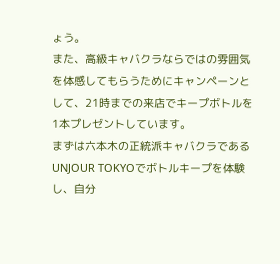ょう。
また、高級キャバクラならではの雰囲気を体感してもらうためにキャンペーンとして、21時までの来店でキープボトルを1本プレゼントしています。
まずは六本木の正統派キャバクラであるUNJOUR TOKYOでボトルキープを体験し、自分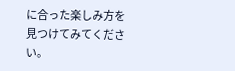に合った楽しみ方を見つけてみてください。